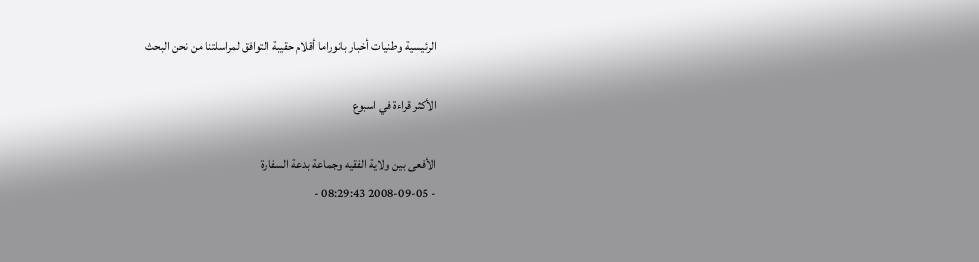الرئيسية وطنيات أخبار بانوراما أقلام حقيبة التوافق لمراسلتنا من نحن البحث

الأكثر قراءة في اسبوع

الأفعى بين ولاية الفقيه وجماعة بدعة السفارة
- 2008-09-05 08:29:43 -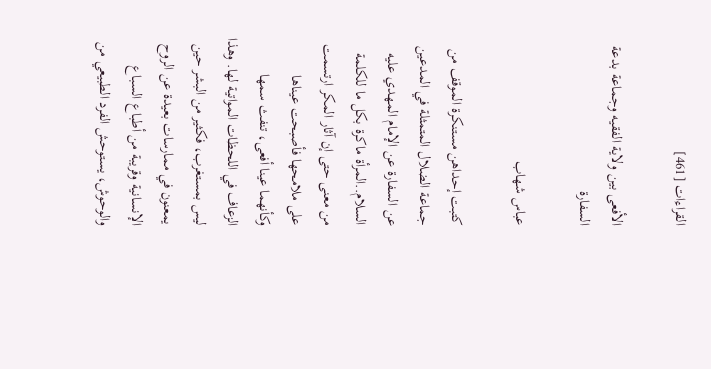القراءات [461]

الأفعى بين ولاية الفقيه وجماعة بدعة السفارة

عباس شهاب

كتبت إحداهن مستنكرة الموقف من جماعة الضلال المتمثلة في المدعين عن السفارة عن الإمام المهدي عليه السلام..المرأة ماكرة بكل ما للكلمة من معنى حتى إن آثار المكر ارتسمت على ملامحها فأصبحت عيناها وكأنهما عينا أفعى، تنفث سمها الزعاف في اللحظات المواتية لها. وهذا ليس بمستغرب، فكثير من البشر حين يمعنون في ممارسات بعيدة عن الروح الإنسانية وقريبة من أطباع السباع والوحوش، يستوحش الفرد الطبيعي من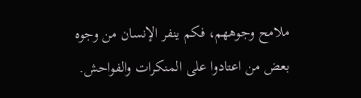ملامح وجوههم، فكم ينفر الإنسان من وجوه بعض من اعتادوا على المنكرات والفواحش.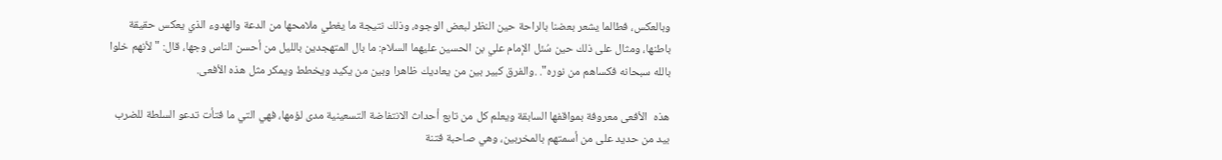وبالعكس، فطالما يشعر بعضنا بالراحة حين النظر لبعض الوجوه، وذلك نتيجة ما يغطي ملامحها من الدعة والهدوء الذي يعكس حقيقة باطنها، ومثال على ذلك حين سُئل الإمام علي بن الحسين عليهما السلام: ما بال المتهجدين بالليل من أحسن الناس وجها، قال: "لأنهم خلوا بالله سبحانه فكساهم من نوره". .والفرق كبير بين من يعاديك ظاهرا وبين من يكيد ويخطط ويمكر مثل هذه الأفعى.

هذه  الأفعى معروفة بمواقفها السابقة ويعلم كل من تابع أحداث الانتفاضة التسعينية مدى لؤمها، فهي التي ما فتأت تدعو السلطة للضرب بيد من حديد على من أسمتهم بالمخربين، وهي صاحبة فتنة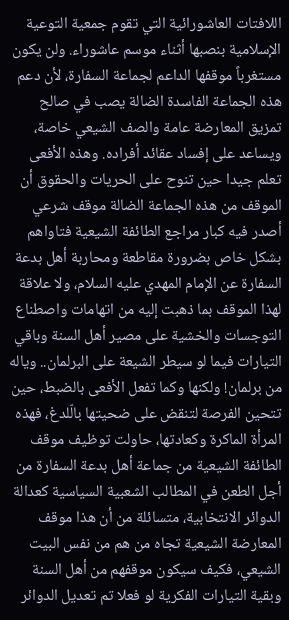اللافتات العاشورائية التي تقوم جمعية التوعية الإسلامية بنصبها أثناء موسم عاشوراء. ولن يكون مستغرباً موقفها الداعم لجماعة السفارة، لأن دعم هذه الجماعة الفاسدة الضالة يصب في صالح تمزيق المعارضة عامة والصف الشيعي خاصة، ويساعد على إفساد عقائد أفراده. وهذه الأفعى تعلم جيدا حين تنوح على الحريات والحقوق أن الموقف من هذه الجماعة الضالة موقف شرعي أصدر فيه كبار مراجع الطائفة الشيعية فتاواهم بشكل خاص بضرورة مقاطعة ومحاربة أهل بدعة السفارة عن الإمام المهدي عليه السلام، ولا علاقة لهذا الموقف بما ذهبت إليه من اتهامات واصطناع التوجسات والخشية على مصير أهل السنة وباقي التيارات فيما لو سيطر الشيعة على البرلمان.. وياله من برلمان! ولكنها وكما تفعل الأفعى بالضبط، حين تتحين الفرصة لتنقض على ضحيتها بالّلدغ، فهذه المرأة الماكرة وكعادتها، حاولت توظيف موقف الطائفة الشيعية من جماعة أهل بدعة السفارة من أجل الطعن في المطالب الشعبية السياسية كعدالة الدوائر الانتخابية، متسائلة من أن هذا موقف المعارضة الشيعية تجاه من هم من نفس البيت الشيعي، فكيف سيكون موقفهم من أهل السنة وبقية التيارات الفكرية لو فعلا تم تعديل الدوائر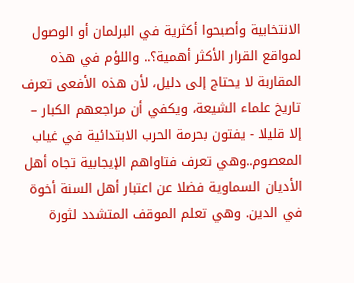الانتخابية وأصبحوا أكثرية في البرلمان أو الوصول لمواقع القرار الأكثر أهمية؟.. واللؤم في هذه المقاربة لا يحتاج إلى دليل، لأن هذه الأفعى تعرف تاريخ علماء الشيعة، ويكفي أن مراجعهم الكبار – إلا قليلا - يفتون بحرمة الحرب الابتدائية في غياب المعصوم..وهي تعرف فتاواهم الإيجابية تجاه أهل الأديان السماوية فضلا عن اعتبار أهل السنة أخوة في الدين. وهي تعلم الموقف المتشدد لثورة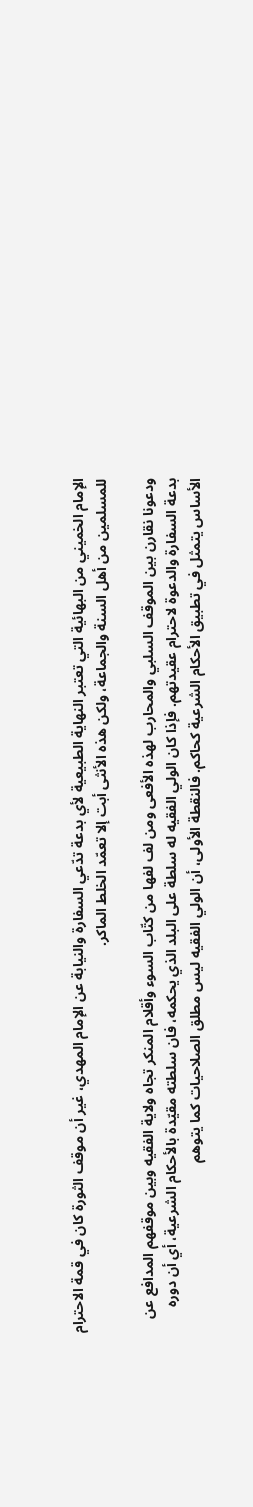الإمام الخميني من البهائية التي تعتبر النهاية الطبيعية لأي بدعة تدّعي السفارة والنيابة عن الإمام المهدي، غير أن موقف الثورة كان في قمة الاحترام للمسلمين من أهل السنة والجماعة، ولكن هذه الأنثى أبت إلا تعمّد الخلط الماكر.

ودعونا نقارن بين الموقف السلبي والمحارب لهذه الأفعى ومن لف لفها من كتّاب السوء وأقلام المنكر تجاه ولاية الفقيه وبين موقفهم المدافع عن بدعة السفارة والدعوة لاحترام عقيدتهم. فإذا كان الولي الفقيه له سلطة على البلد الذي يحكمه، فان سلطته مقيّدة بالأحكام الشرعية، أي أن دوره الأساس يتمثل في تطبيق الأحكام الشرعية كحاكم. فالنقطة الأولى، أن الولي الفقيه ليس مطلق الصلاحيات كما يتوهم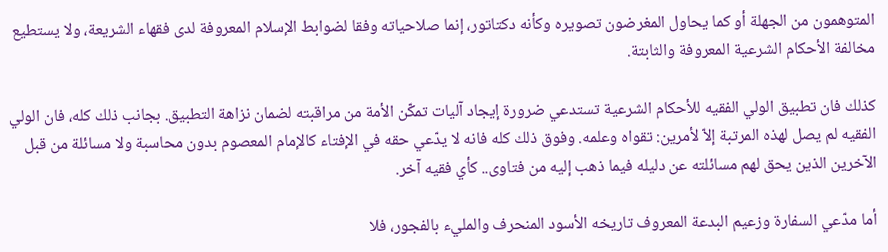المتوهمون من الجهلة أو كما يحاول المغرضون تصويره وكأنه دكتاتور، إنما صلاحياته وفقا لضوابط الإسلام المعروفة لدى فقهاء الشريعة، ولا يستطيع مخالفة الأحكام الشرعية المعروفة والثابتة.

كذلك فان تطبيق الولي الفقيه للأحكام الشرعية تستدعي ضرورة إيجاد آليات تمكّن الأمة من مراقبته لضمان نزاهة التطبيق. بجانب ذلك كله، فان الولي الفقيه لم يصل لهذه المرتبة إلاّ لأمرين: تقواه وعلمه. وفوق ذلك كله فانه لا يدّعي حقه في الإفتاء كالإمام المعصوم بدون محاسبة ولا مسائلة من قبل الآخرين الذين يحق لهم مسائلته عن دليله فيما ذهب إليه من فتاوى.. كأي فقيه آخر.

أما مدّعي السفارة وزعيم البدعة المعروف تاريخه الأسود المنحرف والمليء بالفجور، فلا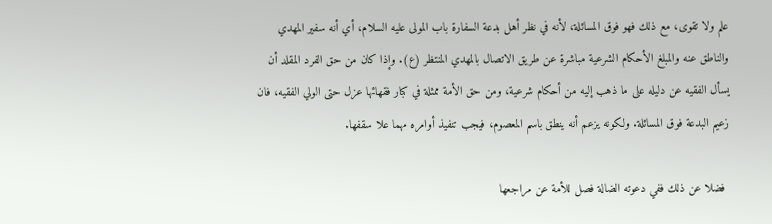علم ولا تقوى، مع ذلك فهو فوق المسائلة، لأنه في نظر أهل بدعة السفارة باب المولى عليه السلام، أي أنه سفير المهدي والناطق عنه والمبلغ الأحكام الشرعية مباشرة عن طريق الاتصال بالمهدي المنتظر (ع). وإذا كان من حق الفرد المقلد أن يسأل الفقيه عن دليله على ما ذهب إليه من أحكام شرعية، ومن حق الأمة ممثلة في كبار فقهائها عزل حتى الولي الفقيه، فان زعيم البدعة فوق المسائلة. ولكونه يزعم أنه ينطق باسم المعصوم، فيجب تنفيذ أوامره مهما علا سقفها.

 فضلا عن ذلك ففي دعوته الضالة فصل للأمة عن مراجعها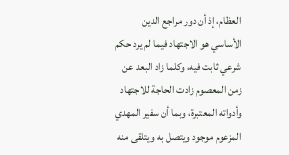العظام، إذ أن دور مراجع الدين الأساسي هو الاجتهاد فيما لم يرد حكم شرعي ثابت فيه، وكلما زاد البعد عن زمن المعصوم زادت الحاجة للاجتهاد وأدواته المعتبرة، وبما أن سفير المهدي المزعوم موجود ويتصل به ويتلقى منه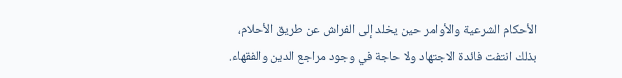الأحكام الشرعية والأوامر حين يخلد إلى الفراش عن طريق الأحلام، بذلك انتفت فائدة الاجتهاد ولا حاجة في وجود مراجع الدين والفقهاء.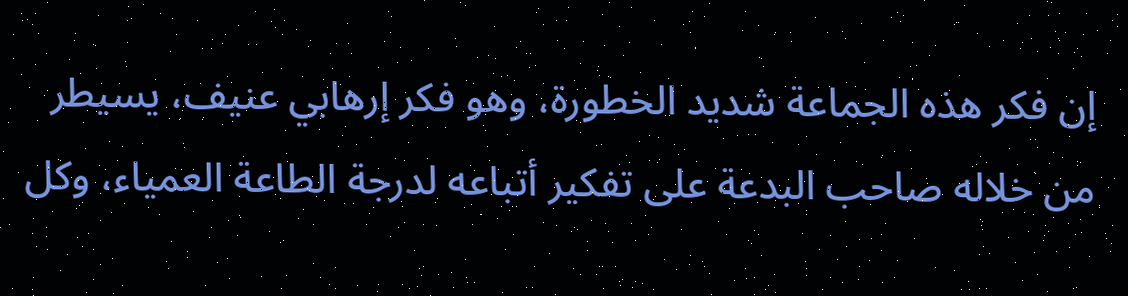إن فكر هذه الجماعة شديد الخطورة، وهو فكر إرهابي عنيف، يسيطر من خلاله صاحب البدعة على تفكير أتباعه لدرجة الطاعة العمياء، وكل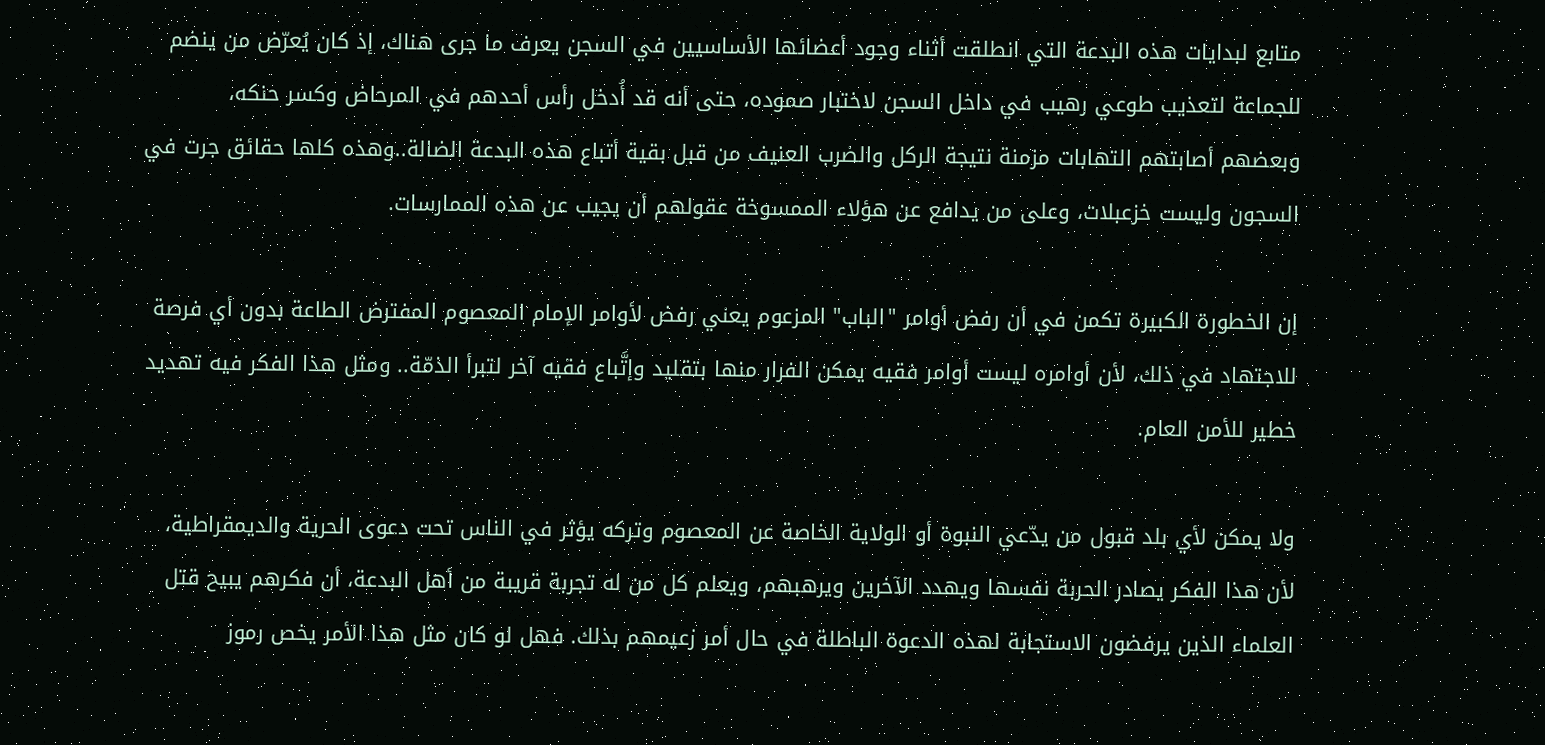متابع لبدايات هذه البدعة التي انطلقت أثناء وجود أعضائها الأساسيين في السجن يعرف ما جرى هناك، إذ كان يُعرّض من ينضم للجماعة لتعذيب طوعي رهيب في داخل السجن لاختبار صموده، حتى أنه قد أُدخل رأس أحدهم في المرحاض وكسر حنكه، وبعضهم أصابتهم التهابات مزمنة نتيجة الركل والضرب العنيف من قبل بقية أتباع هذه البدعة الضالة..وهذه كلها حقائق جرت في السجون وليست خزعبلات، وعلى من يدافع عن هؤلاء الممسوخة عقولهم أن يجيب عن هذه الممارسات.

إن الخطورة الكبيرة تكمن في أن رفض أوامر "الباب" المزعوم يعني رفض لأوامر الإمام المعصوم المفترض الطاعة بدون أي فرصة للاجتهاد في ذلك، لأن أوامره ليست أوامر فقيه يمكن الفرار منها بتقليد وإتَّباع فقيه آخر لتبرأ الذمّة.. ومثل هذا الفكر فيه تهديد خطير للأمن العام.

ولا يمكن لأي بلد قبول من يدّعي النبوة أو الولاية الخاصة عن المعصوم وتركه يؤثر في الناس تحت دعوى الحرية والديمقراطية، لأن هذا الفكر يصادر الحربة نفسها ويهدد الآخرين ويرهبهم، ويعلم كل من له تجربة قريبة من أهل البدعة، أن فكرهم يبيح قتل العلماء الذين يرفضون الاستجابة لهذه الدعوة الباطلة في حال أمر زعيمهم بذلك. فهل لو كان مثل هذا الأمر يخص رموز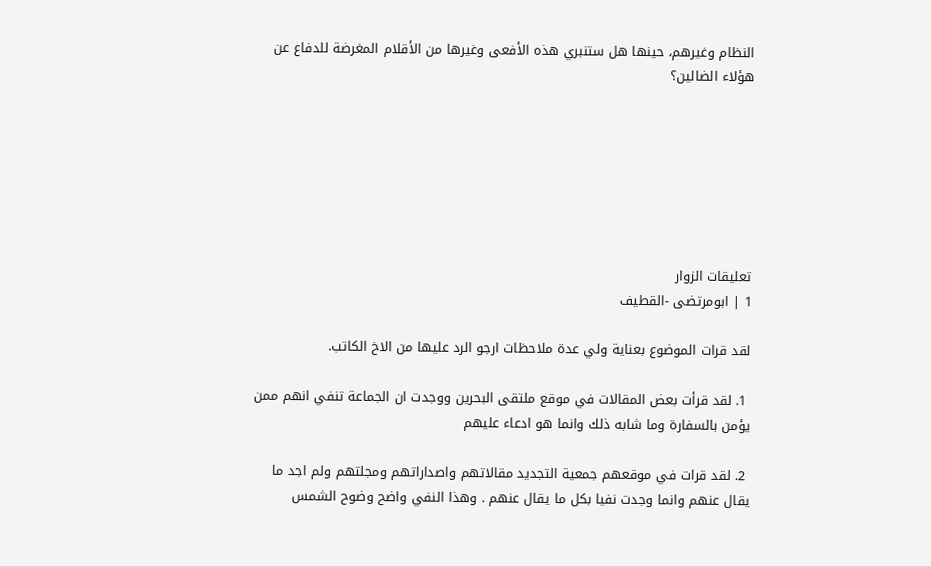النظام وغيرهم، حينها هل ستنبري هذه الأفعى وغيرها من الأقلام المغرضة للدفاع عن هؤلاء الضالين؟







تعليقات الزوار
1 | ابومرتضى -القطيف

لقد قرات الموضوع بعناية ولي عدة ملاحظات ارجو الرد عليها من الاخ الكاتب.

 1. لقد قرأت بعض المقالات في موقع ملتقى البحرين ووجدت ان الجماعة تنفي انهم ممن يؤمن بالسفارة وما شابه ذلك وانما هو ادعاء عليهم

 2. لقد قرات في موقعهم جمعية التجديد مقالاتهم واصداراتهم ومجلتهم ولم اجد ما يقال عنهم وانما وجدت نفيا بكل ما يقال عنهم . وهذا النفي واضح وضوح الشمس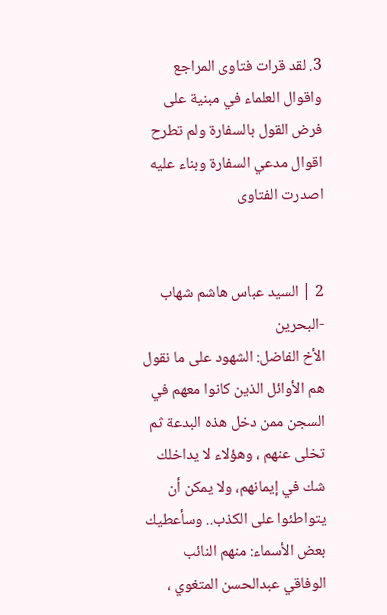3. لقد قرات فتاوى المراجع واقوال العلماء في مبنية على فرض القول بالسفارة ولم تطرح اقوال مدعي السفارة وبناء عليه اصدرت الفتاوى


2 | السيد عباس هاشم شهاب -البحرين
الأخ الفاضل: الشهود على ما نقول هم الأوائل الذين كانوا معهم في السجن ممن دخل هذه البدعة ثم تخلى عنهم ، وهؤلاء لا يداخلك شك في إيمانهم، ولا يمكن أن يتواطئوا على الكذب.. وسأعطيك بعض الأسماء: منهم النائب الوفاقي عبدالحسن المتغوي ،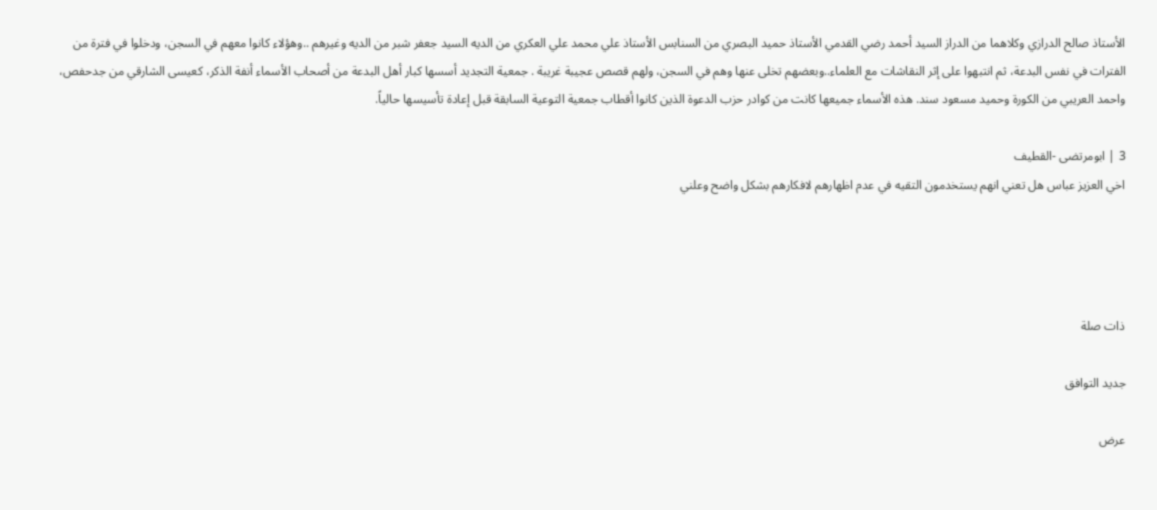الأستاذ صالح الدرازي وكلاهما من الدراز السيد أحمد رضي القدمي الأستاذ حميد البصري من السنابس الأستاذ علي محمد علي العكري من الديه السيد جعفر شبر من الديه وغيرهم ..وهؤلاء كانوا معهم في السجن، ودخلوا في فترة من الفترات في نفس البدعة، ثم انتبهوا على إثر النقاشات مع العلماء..وبعضهم تخلى عنها وهم في السجن، ولهم قصص عجيبة غريبة . جمعية التجديد أسسها كبار أهل البدعة من أصحاب الأسماء أنفة الذكر، كعيسى الشارقي من جدحفص، واحمد العريبي من الكورة وحميد مسعود سند. هذه الأسماء جميعها كانت من كوادر حزب الدعوة الذين كانوا أقطاب جمعية التوعية السابقة قبل إعادة تأسيسها حالياً.

3 | ابومرتضى -القطيف
اخي العزيز عباس هل تعني انهم يستخدمون التقيه في عدم اظهارهم لافكارهم بشكل واضح وعلني




ذات صلة

جديد التوافق

عرض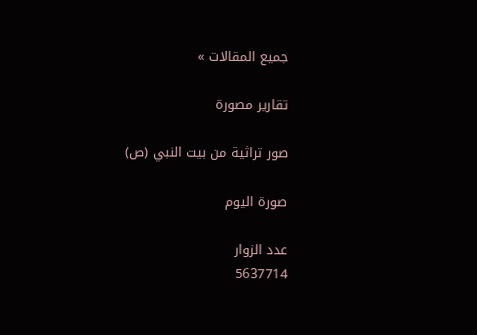جميع المقالات »

تقارير مصورة

صور تراثية من بيت النبي (ص)

صورة اليوم

عدد الزوار
5637714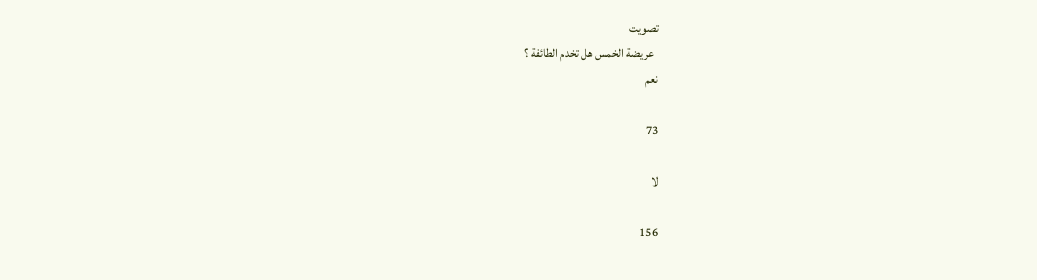تصويت
  عريضة الخمس هل تخدم الطائفة ؟
نعم

73

لا

156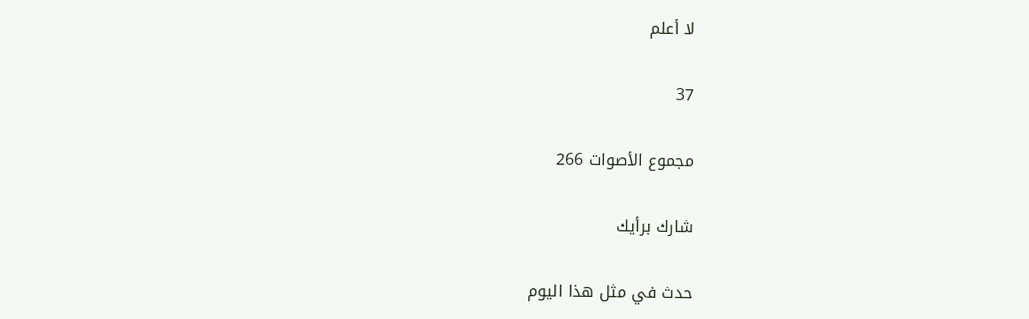لا أعلم

37

مجموع الأصوات 266

شارك برأيك

حدث في مثل هذا اليوم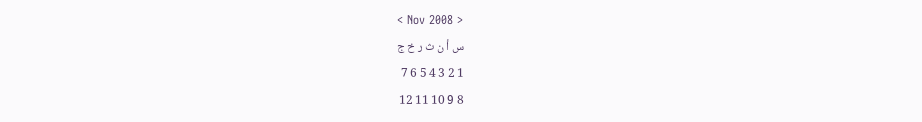< Nov 2008 >
س أ ن ث ر خ ج
1 2 3 4 5 6 7
8 9 10 11 12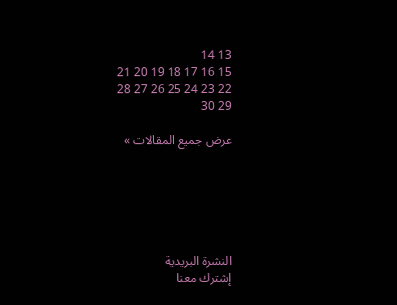13 14
15 16 17 18 19 20 21
22 23 24 25 26 27 28
29 30

عرض جميع المقالات »






النشرة البريدية
إشترك معنا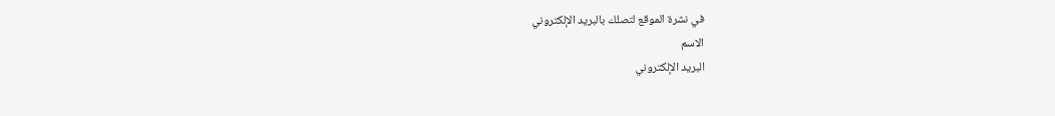في نشرة الموقع لتصلك بالبريد الإلكتروني
الاسم
البريد الإلكتروني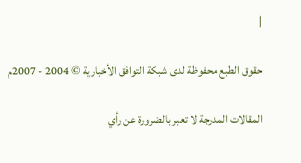|

حقوق الطبع محفوظة لدى شبكة التوافق الأخبارية © 2004 - 2007م

المقالات المدرجة لا تعبر بالضرورة عن رأي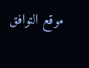موقع التوافق